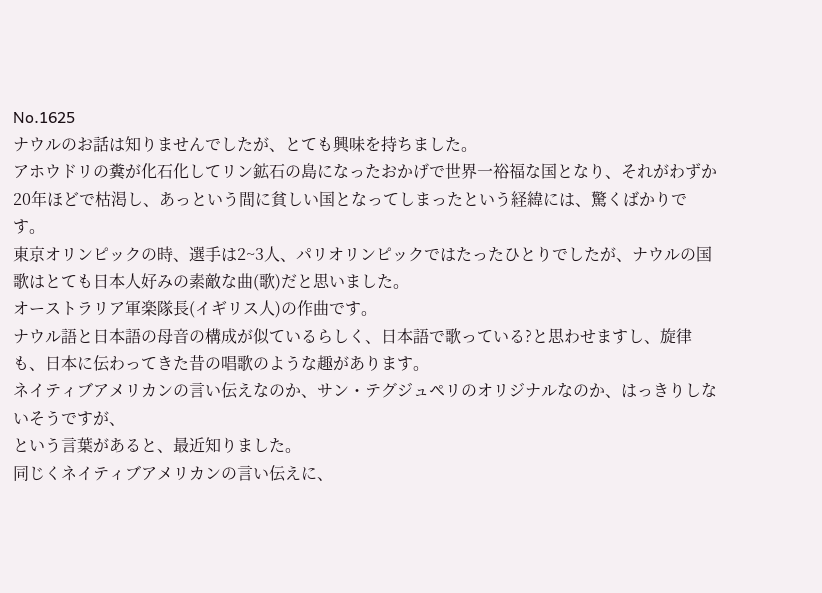No.1625
ナウルのお話は知りませんでしたが、とても興味を持ちました。
アホウドリの糞が化石化してリン鉱石の島になったおかげで世界一裕福な国となり、それがわずか20年ほどで枯渇し、あっという間に貧しい国となってしまったという経緯には、驚くばかりです。
東京オリンピックの時、選手は2~3人、パリオリンピックではたったひとりでしたが、ナウルの国歌はとても日本人好みの素敵な曲(歌)だと思いました。
オーストラリア軍楽隊長(イギリス人)の作曲です。
ナウル語と日本語の母音の構成が似ているらしく、日本語で歌っている?と思わせますし、旋律も、日本に伝わってきた昔の唱歌のような趣があります。
ネイティブアメリカンの言い伝えなのか、サン・テグジュペリのオリジナルなのか、はっきりしないそうですが、
という言葉があると、最近知りました。
同じくネイティブアメリカンの言い伝えに、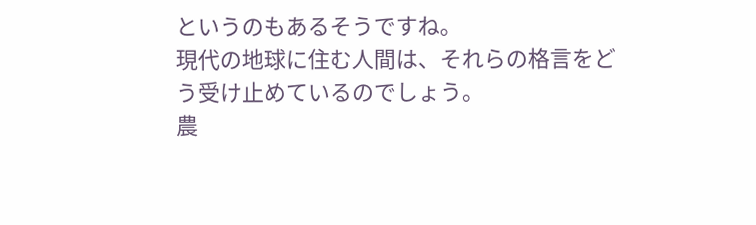というのもあるそうですね。
現代の地球に住む人間は、それらの格言をどう受け止めているのでしょう。
農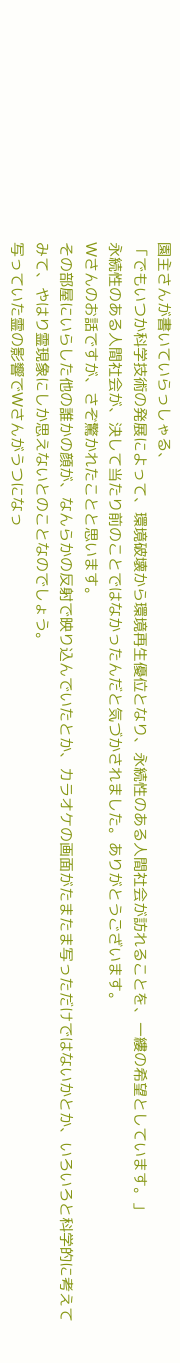園主さんが書いていらっしゃる、
「でもいつか科学技術の発展によって、環境破壊から環境再生優位となり、永続性のある人間社会が訪れることを、一縷の希望としています。」
永続性のある人間社会が、決して当たり前のことではなかったんだと気づかされました。ありがとうございます。
Wさんのお話ですが、さぞ驚かれたことと思います。
その部屋にいらした他の誰かの顔が、なんらかの反射で映り込んでいたとか、カラオケの画面がたまたま写っただけではないかとか、いろいろと科学的に考えてみて、やはり霊現象にしか思えないとのことなのでしょう。
写っていた霊の影響でWさんがうつになっ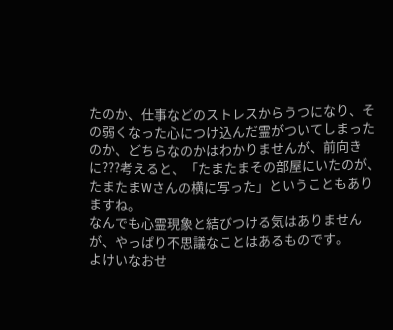たのか、仕事などのストレスからうつになり、その弱くなった心につけ込んだ霊がついてしまったのか、どちらなのかはわかりませんが、前向きに???考えると、「たまたまその部屋にいたのが、たまたまWさんの横に写った」ということもありますね。
なんでも心霊現象と結びつける気はありませんが、やっぱり不思議なことはあるものです。
よけいなおせ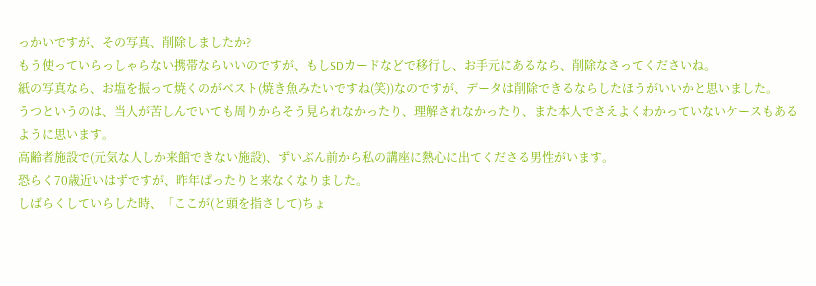っかいですが、その写真、削除しましたか?
もう使っていらっしゃらない携帯ならいいのですが、もしSDカードなどで移行し、お手元にあるなら、削除なさってくださいね。
紙の写真なら、お塩を振って焼くのがベスト(焼き魚みたいですね(笑))なのですが、データは削除できるならしたほうがいいかと思いました。
うつというのは、当人が苦しんでいても周りからそう見られなかったり、理解されなかったり、また本人でさえよくわかっていないケースもあるように思います。
高齢者施設で(元気な人しか来館できない施設)、ずいぶん前から私の講座に熱心に出てくださる男性がいます。
恐らく70歳近いはずですが、昨年ぱったりと来なくなりました。
しばらくしていらした時、「ここが(と頭を指さして)ちょ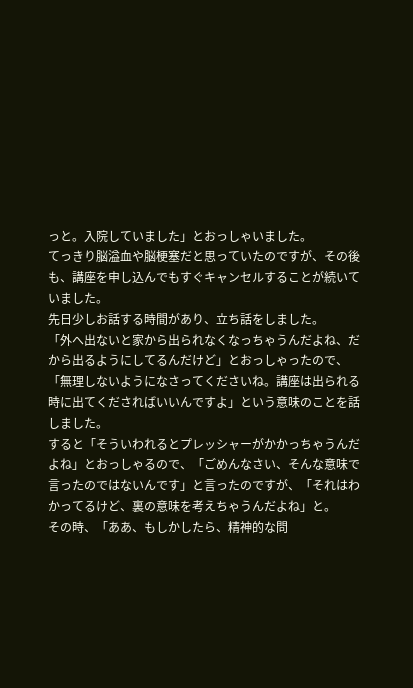っと。入院していました」とおっしゃいました。
てっきり脳溢血や脳梗塞だと思っていたのですが、その後も、講座を申し込んでもすぐキャンセルすることが続いていました。
先日少しお話する時間があり、立ち話をしました。
「外へ出ないと家から出られなくなっちゃうんだよね、だから出るようにしてるんだけど」とおっしゃったので、「無理しないようになさってくださいね。講座は出られる時に出てくださればいいんですよ」という意味のことを話しました。
すると「そういわれるとプレッシャーがかかっちゃうんだよね」とおっしゃるので、「ごめんなさい、そんな意味で言ったのではないんです」と言ったのですが、「それはわかってるけど、裏の意味を考えちゃうんだよね」と。
その時、「ああ、もしかしたら、精神的な問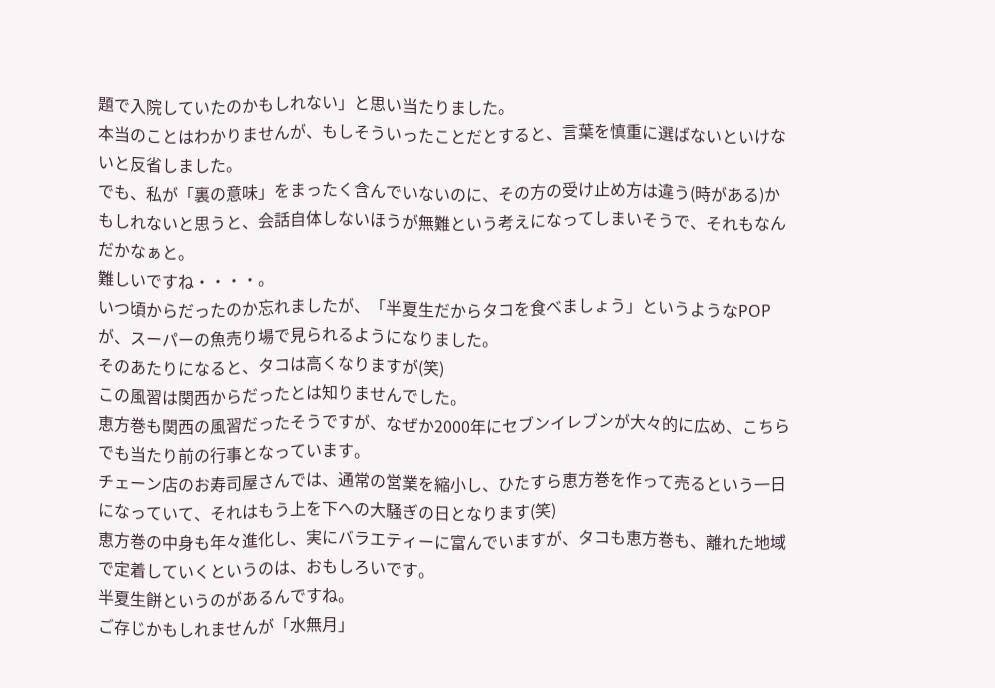題で入院していたのかもしれない」と思い当たりました。
本当のことはわかりませんが、もしそういったことだとすると、言葉を慎重に選ばないといけないと反省しました。
でも、私が「裏の意味」をまったく含んでいないのに、その方の受け止め方は違う(時がある)かもしれないと思うと、会話自体しないほうが無難という考えになってしまいそうで、それもなんだかなぁと。
難しいですね・・・・。
いつ頃からだったのか忘れましたが、「半夏生だからタコを食べましょう」というようなPOPが、スーパーの魚売り場で見られるようになりました。
そのあたりになると、タコは高くなりますが(笑)
この風習は関西からだったとは知りませんでした。
恵方巻も関西の風習だったそうですが、なぜか2000年にセブンイレブンが大々的に広め、こちらでも当たり前の行事となっています。
チェーン店のお寿司屋さんでは、通常の営業を縮小し、ひたすら恵方巻を作って売るという一日になっていて、それはもう上を下への大騒ぎの日となります(笑)
恵方巻の中身も年々進化し、実にバラエティーに富んでいますが、タコも恵方巻も、離れた地域で定着していくというのは、おもしろいです。
半夏生餅というのがあるんですね。
ご存じかもしれませんが「水無月」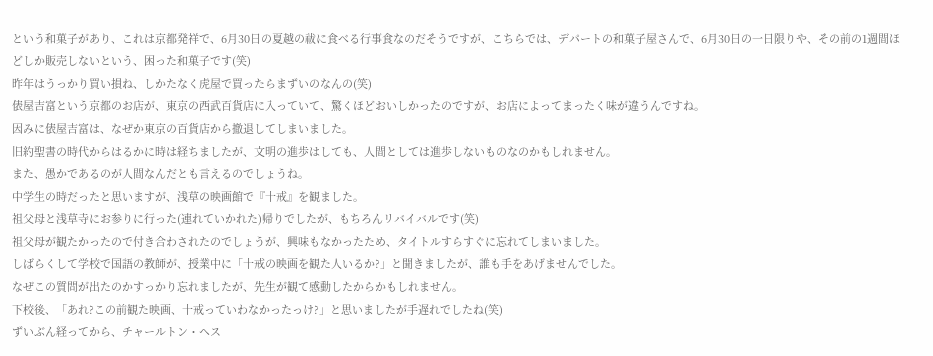という和菓子があり、これは京都発祥で、6月30日の夏越の祓に食べる行事食なのだそうですが、こちらでは、デパートの和菓子屋さんで、6月30日の一日限りや、その前の1週間ほどしか販売しないという、困った和菓子です(笑)
昨年はうっかり買い損ね、しかたなく虎屋で買ったらまずいのなんの(笑)
俵屋吉富という京都のお店が、東京の西武百貨店に入っていて、驚くほどおいしかったのですが、お店によってまったく味が違うんですね。
因みに俵屋吉富は、なぜか東京の百貨店から撤退してしまいました。
旧約聖書の時代からはるかに時は経ちましたが、文明の進歩はしても、人間としては進歩しないものなのかもしれません。
また、愚かであるのが人間なんだとも言えるのでしょうね。
中学生の時だったと思いますが、浅草の映画館で『十戒』を観ました。
祖父母と浅草寺にお参りに行った(連れていかれた)帰りでしたが、もちろんリバイバルです(笑)
祖父母が観たかったので付き合わされたのでしょうが、興味もなかったため、タイトルすらすぐに忘れてしまいました。
しばらくして学校で国語の教師が、授業中に「十戒の映画を観た人いるか?」と聞きましたが、誰も手をあげませんでした。
なぜこの質問が出たのかすっかり忘れましたが、先生が観て感動したからかもしれません。
下校後、「あれ?この前観た映画、十戒っていわなかったっけ?」と思いましたが手遅れでしたね(笑)
ずいぶん経ってから、チャールトン・ヘス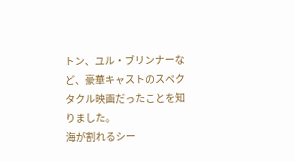トン、ユル・ブリンナーなど、豪華キャストのスペクタクル映画だったことを知りました。
海が割れるシー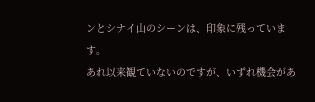ンとシナイ山のシーンは、印象に残っています。
あれ以来観ていないのですが、いずれ機会があ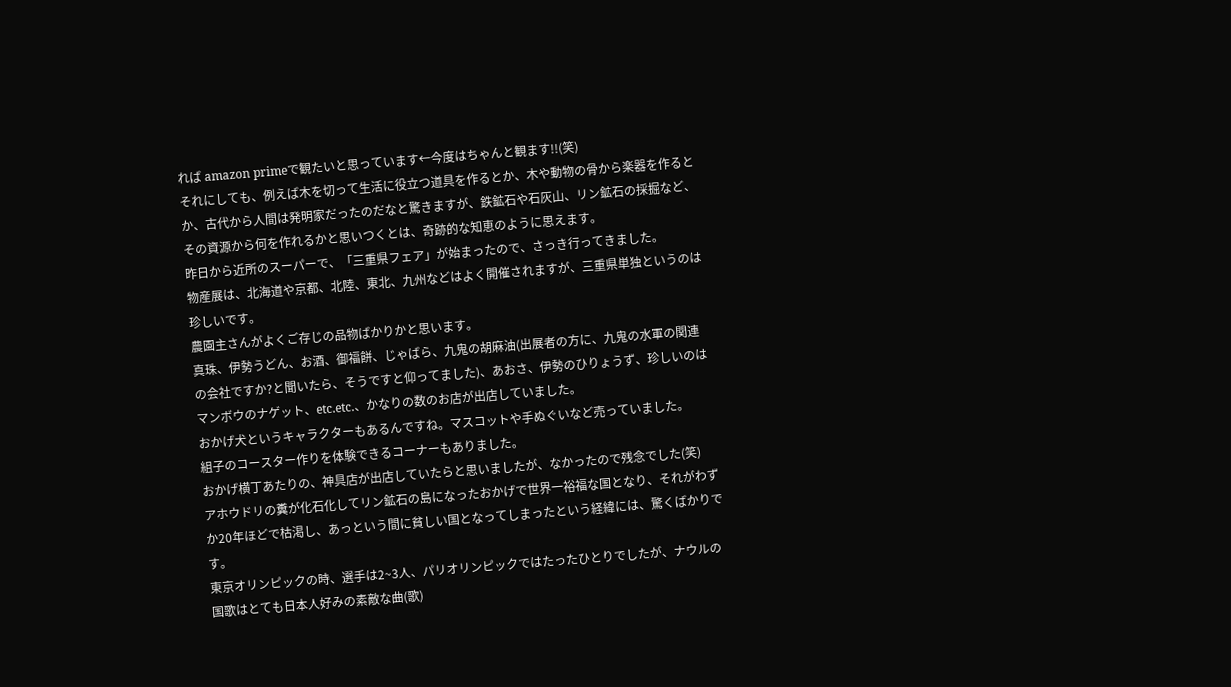れば amazon primeで観たいと思っています←今度はちゃんと観ます!!(笑)
それにしても、例えば木を切って生活に役立つ道具を作るとか、木や動物の骨から楽器を作るとか、古代から人間は発明家だったのだなと驚きますが、鉄鉱石や石灰山、リン鉱石の採掘など、その資源から何を作れるかと思いつくとは、奇跡的な知恵のように思えます。
昨日から近所のスーパーで、「三重県フェア」が始まったので、さっき行ってきました。
物産展は、北海道や京都、北陸、東北、九州などはよく開催されますが、三重県単独というのは珍しいです。
農園主さんがよくご存じの品物ばかりかと思います。
真珠、伊勢うどん、お酒、御福餅、じゃばら、九鬼の胡麻油(出展者の方に、九鬼の水軍の関連の会社ですか?と聞いたら、そうですと仰ってました)、あおさ、伊勢のひりょうず、珍しいのはマンボウのナゲット、etc.etc.、かなりの数のお店が出店していました。
おかげ犬というキャラクターもあるんですね。マスコットや手ぬぐいなど売っていました。
組子のコースター作りを体験できるコーナーもありました。
おかげ横丁あたりの、神具店が出店していたらと思いましたが、なかったので残念でした(笑)
アホウドリの糞が化石化してリン鉱石の島になったおかげで世界一裕福な国となり、それがわずか20年ほどで枯渇し、あっという間に貧しい国となってしまったという経緯には、驚くばかりです。
東京オリンピックの時、選手は2~3人、パリオリンピックではたったひとりでしたが、ナウルの国歌はとても日本人好みの素敵な曲(歌)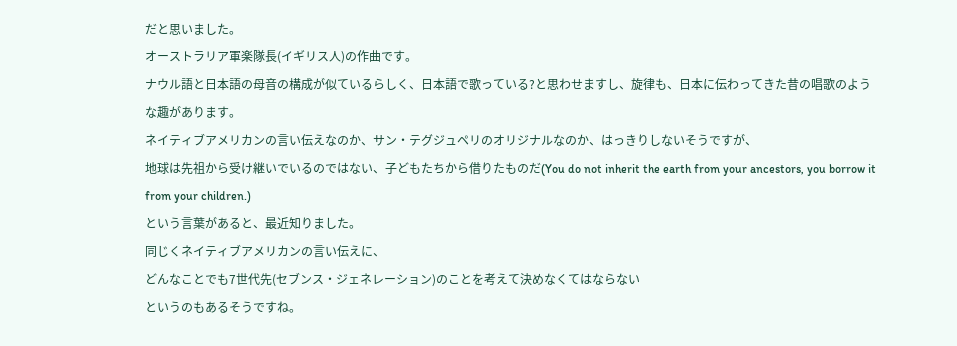だと思いました。
オーストラリア軍楽隊長(イギリス人)の作曲です。
ナウル語と日本語の母音の構成が似ているらしく、日本語で歌っている?と思わせますし、旋律も、日本に伝わってきた昔の唱歌のような趣があります。
ネイティブアメリカンの言い伝えなのか、サン・テグジュペリのオリジナルなのか、はっきりしないそうですが、
地球は先祖から受け継いでいるのではない、子どもたちから借りたものだ(You do not inherit the earth from your ancestors, you borrow it from your children.)
という言葉があると、最近知りました。
同じくネイティブアメリカンの言い伝えに、
どんなことでも7世代先(セブンス・ジェネレーション)のことを考えて決めなくてはならない
というのもあるそうですね。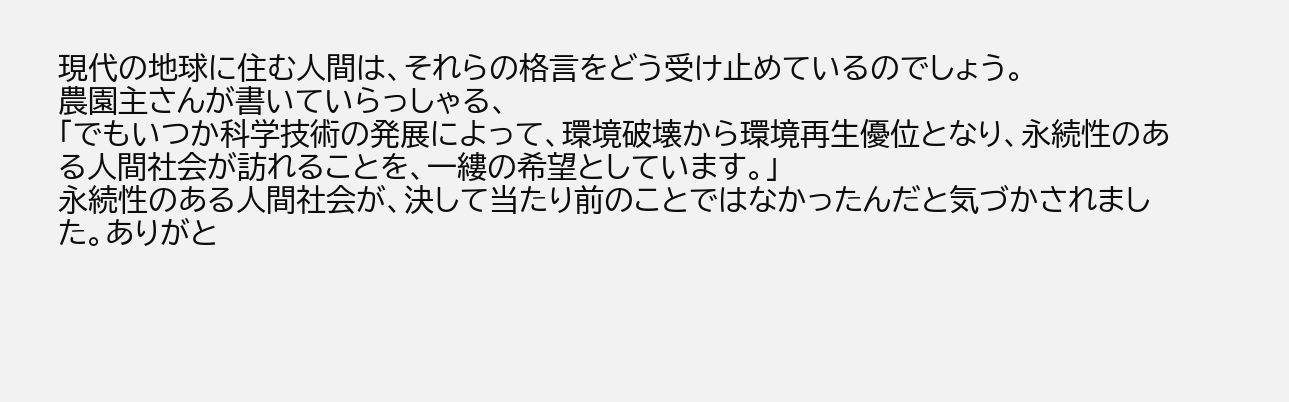現代の地球に住む人間は、それらの格言をどう受け止めているのでしょう。
農園主さんが書いていらっしゃる、
「でもいつか科学技術の発展によって、環境破壊から環境再生優位となり、永続性のある人間社会が訪れることを、一縷の希望としています。」
永続性のある人間社会が、決して当たり前のことではなかったんだと気づかされました。ありがと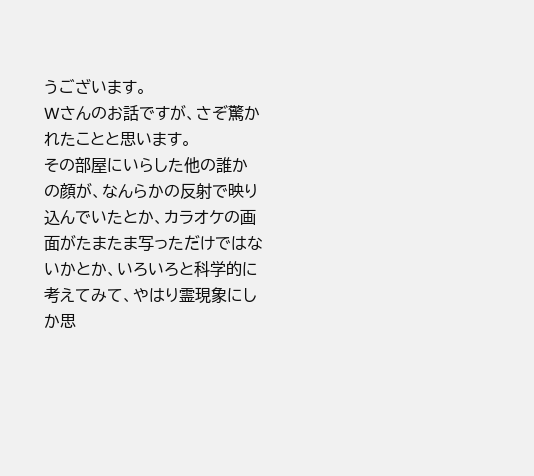うございます。
Wさんのお話ですが、さぞ驚かれたことと思います。
その部屋にいらした他の誰かの顔が、なんらかの反射で映り込んでいたとか、カラオケの画面がたまたま写っただけではないかとか、いろいろと科学的に考えてみて、やはり霊現象にしか思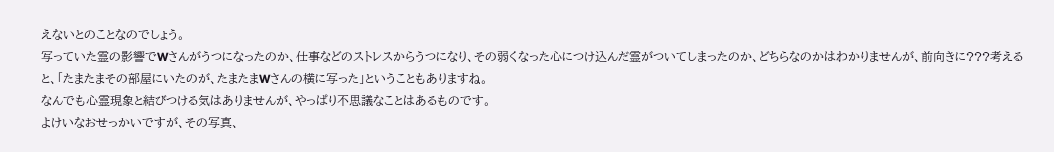えないとのことなのでしょう。
写っていた霊の影響でWさんがうつになったのか、仕事などのストレスからうつになり、その弱くなった心につけ込んだ霊がついてしまったのか、どちらなのかはわかりませんが、前向きに???考えると、「たまたまその部屋にいたのが、たまたまWさんの横に写った」ということもありますね。
なんでも心霊現象と結びつける気はありませんが、やっぱり不思議なことはあるものです。
よけいなおせっかいですが、その写真、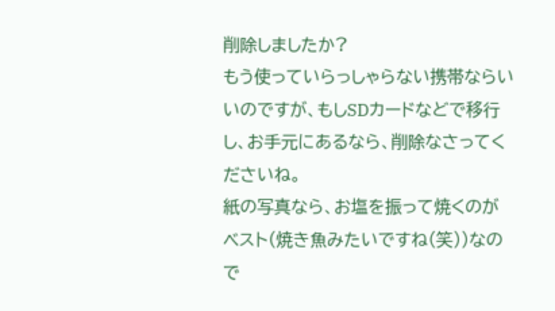削除しましたか?
もう使っていらっしゃらない携帯ならいいのですが、もしSDカードなどで移行し、お手元にあるなら、削除なさってくださいね。
紙の写真なら、お塩を振って焼くのがベスト(焼き魚みたいですね(笑))なので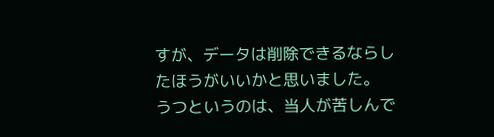すが、データは削除できるならしたほうがいいかと思いました。
うつというのは、当人が苦しんで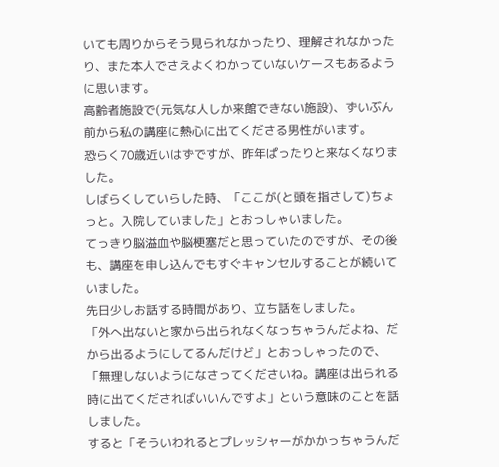いても周りからそう見られなかったり、理解されなかったり、また本人でさえよくわかっていないケースもあるように思います。
高齢者施設で(元気な人しか来館できない施設)、ずいぶん前から私の講座に熱心に出てくださる男性がいます。
恐らく70歳近いはずですが、昨年ぱったりと来なくなりました。
しばらくしていらした時、「ここが(と頭を指さして)ちょっと。入院していました」とおっしゃいました。
てっきり脳溢血や脳梗塞だと思っていたのですが、その後も、講座を申し込んでもすぐキャンセルすることが続いていました。
先日少しお話する時間があり、立ち話をしました。
「外へ出ないと家から出られなくなっちゃうんだよね、だから出るようにしてるんだけど」とおっしゃったので、「無理しないようになさってくださいね。講座は出られる時に出てくださればいいんですよ」という意味のことを話しました。
すると「そういわれるとプレッシャーがかかっちゃうんだ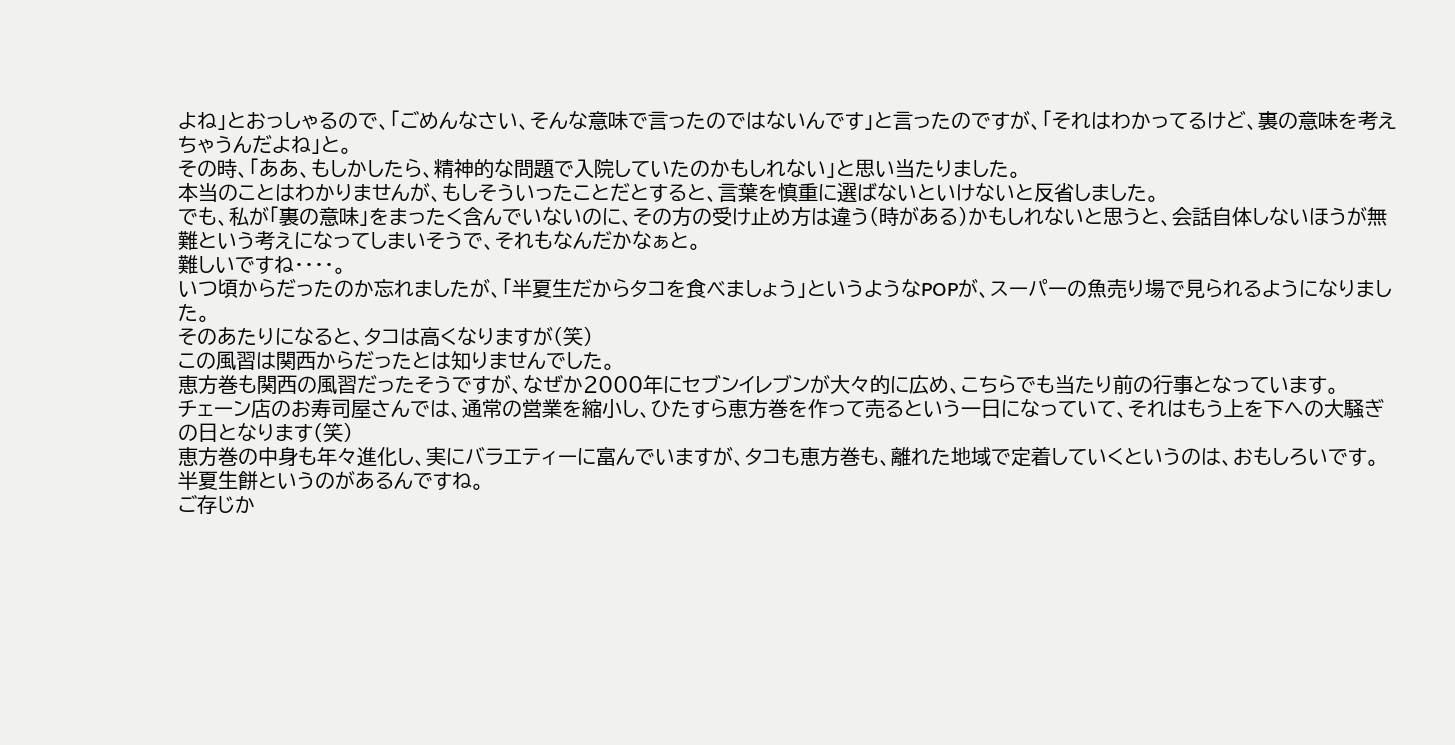よね」とおっしゃるので、「ごめんなさい、そんな意味で言ったのではないんです」と言ったのですが、「それはわかってるけど、裏の意味を考えちゃうんだよね」と。
その時、「ああ、もしかしたら、精神的な問題で入院していたのかもしれない」と思い当たりました。
本当のことはわかりませんが、もしそういったことだとすると、言葉を慎重に選ばないといけないと反省しました。
でも、私が「裏の意味」をまったく含んでいないのに、その方の受け止め方は違う(時がある)かもしれないと思うと、会話自体しないほうが無難という考えになってしまいそうで、それもなんだかなぁと。
難しいですね・・・・。
いつ頃からだったのか忘れましたが、「半夏生だからタコを食べましょう」というようなPOPが、スーパーの魚売り場で見られるようになりました。
そのあたりになると、タコは高くなりますが(笑)
この風習は関西からだったとは知りませんでした。
恵方巻も関西の風習だったそうですが、なぜか2000年にセブンイレブンが大々的に広め、こちらでも当たり前の行事となっています。
チェーン店のお寿司屋さんでは、通常の営業を縮小し、ひたすら恵方巻を作って売るという一日になっていて、それはもう上を下への大騒ぎの日となります(笑)
恵方巻の中身も年々進化し、実にバラエティーに富んでいますが、タコも恵方巻も、離れた地域で定着していくというのは、おもしろいです。
半夏生餅というのがあるんですね。
ご存じか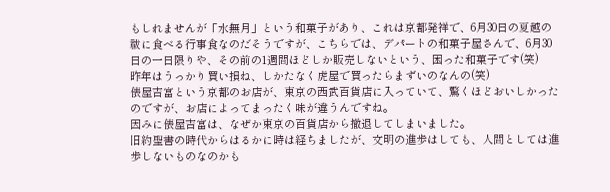もしれませんが「水無月」という和菓子があり、これは京都発祥で、6月30日の夏越の祓に食べる行事食なのだそうですが、こちらでは、デパートの和菓子屋さんで、6月30日の一日限りや、その前の1週間ほどしか販売しないという、困った和菓子です(笑)
昨年はうっかり買い損ね、しかたなく虎屋で買ったらまずいのなんの(笑)
俵屋吉富という京都のお店が、東京の西武百貨店に入っていて、驚くほどおいしかったのですが、お店によってまったく味が違うんですね。
因みに俵屋吉富は、なぜか東京の百貨店から撤退してしまいました。
旧約聖書の時代からはるかに時は経ちましたが、文明の進歩はしても、人間としては進歩しないものなのかも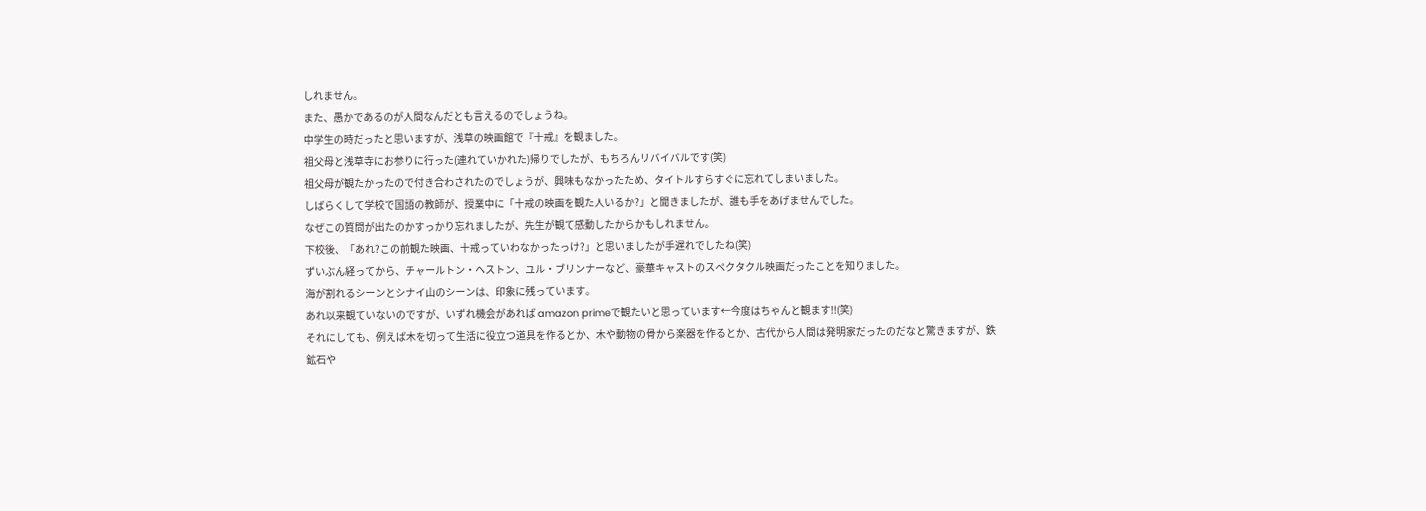しれません。
また、愚かであるのが人間なんだとも言えるのでしょうね。
中学生の時だったと思いますが、浅草の映画館で『十戒』を観ました。
祖父母と浅草寺にお参りに行った(連れていかれた)帰りでしたが、もちろんリバイバルです(笑)
祖父母が観たかったので付き合わされたのでしょうが、興味もなかったため、タイトルすらすぐに忘れてしまいました。
しばらくして学校で国語の教師が、授業中に「十戒の映画を観た人いるか?」と聞きましたが、誰も手をあげませんでした。
なぜこの質問が出たのかすっかり忘れましたが、先生が観て感動したからかもしれません。
下校後、「あれ?この前観た映画、十戒っていわなかったっけ?」と思いましたが手遅れでしたね(笑)
ずいぶん経ってから、チャールトン・ヘストン、ユル・ブリンナーなど、豪華キャストのスペクタクル映画だったことを知りました。
海が割れるシーンとシナイ山のシーンは、印象に残っています。
あれ以来観ていないのですが、いずれ機会があれば amazon primeで観たいと思っています←今度はちゃんと観ます!!(笑)
それにしても、例えば木を切って生活に役立つ道具を作るとか、木や動物の骨から楽器を作るとか、古代から人間は発明家だったのだなと驚きますが、鉄鉱石や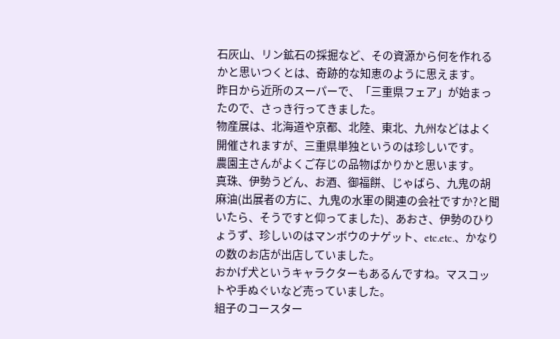石灰山、リン鉱石の採掘など、その資源から何を作れるかと思いつくとは、奇跡的な知恵のように思えます。
昨日から近所のスーパーで、「三重県フェア」が始まったので、さっき行ってきました。
物産展は、北海道や京都、北陸、東北、九州などはよく開催されますが、三重県単独というのは珍しいです。
農園主さんがよくご存じの品物ばかりかと思います。
真珠、伊勢うどん、お酒、御福餅、じゃばら、九鬼の胡麻油(出展者の方に、九鬼の水軍の関連の会社ですか?と聞いたら、そうですと仰ってました)、あおさ、伊勢のひりょうず、珍しいのはマンボウのナゲット、etc.etc.、かなりの数のお店が出店していました。
おかげ犬というキャラクターもあるんですね。マスコットや手ぬぐいなど売っていました。
組子のコースター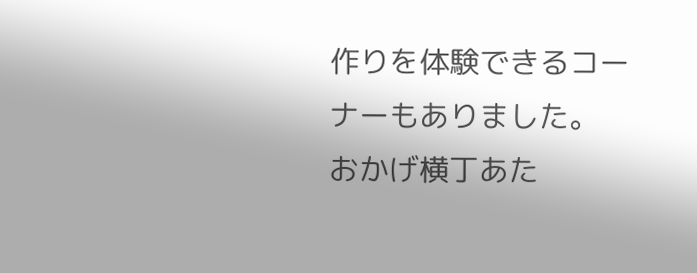作りを体験できるコーナーもありました。
おかげ横丁あた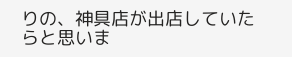りの、神具店が出店していたらと思いま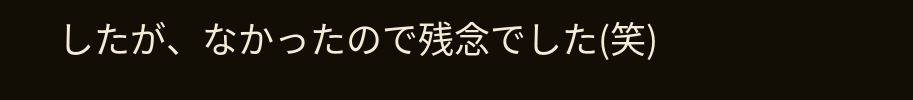したが、なかったので残念でした(笑)